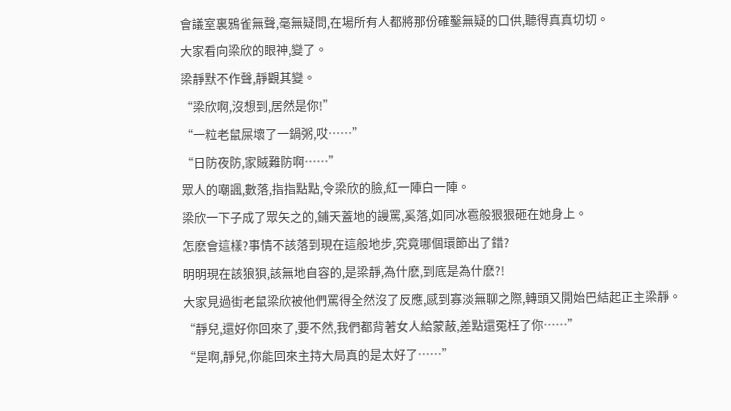會議室裏鴉雀無聲,毫無疑問,在場所有人都將那份確鑿無疑的口供,聽得真真切切。
大家看向梁欣的眼神,變了。
梁靜默不作聲,靜觀其變。
“梁欣啊,沒想到,居然是你!”
“一粒老鼠屎壞了一鍋粥,哎……”
“日防夜防,家賊難防啊……”
眾人的嘲諷,數落,指指點點,令梁欣的臉,紅一陣白一陣。
梁欣一下子成了眾矢之的,鋪天蓋地的謾罵,奚落,如同冰雹般狠狠砸在她身上。
怎麽會這樣?事情不該落到現在這般地步,究竟哪個環節出了錯?
明明現在該狼狽,該無地自容的,是梁靜,為什麽,到底是為什麽?!
大家見過街老鼠梁欣被他們罵得全然沒了反應,感到寡淡無聊之際,轉頭又開始巴結起正主梁靜。
“靜兒,還好你回來了,要不然,我們都背著女人給蒙蔽,差點還冤枉了你……”
“是啊,靜兒,你能回來主持大局真的是太好了……”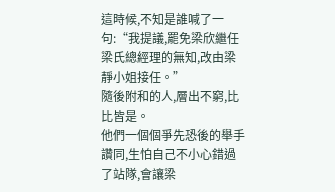這時候,不知是誰喊了一句:“我提議,罷免梁欣繼任梁氏總經理的無知,改由梁靜小姐接任。”
隨後附和的人,層出不窮,比比皆是。
他們一個個爭先恐後的舉手讚同,生怕自己不小心錯過了站隊,會讓梁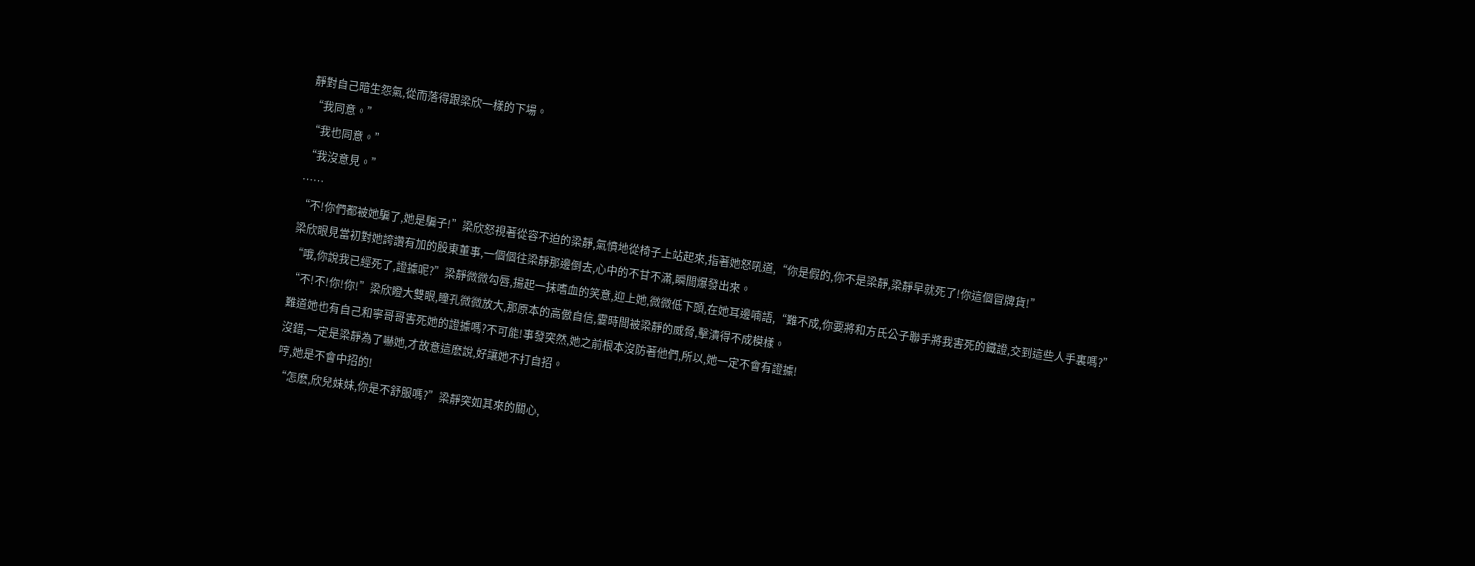靜對自己暗生怨氣,從而落得跟梁欣一樣的下場。
“我同意。”
“我也同意。”
“我沒意見。”
……
“不!你們都被她騙了,她是騙子!”梁欣怒視著從容不迫的梁靜,氣憤地從椅子上站起來,指著她怒吼道,“你是假的,你不是梁靜,梁靜早就死了!你這個冒牌貨!”
梁欣眼見當初對她誇讚有加的股東董事,一個個往梁靜那邊倒去,心中的不甘不滿,瞬間爆發出來。
“哦,你說我已經死了,證據呢?”梁靜微微勾唇,揚起一抹嗜血的笑意,迎上她,微微低下頭,在她耳邊喃語,“難不成,你要將和方氏公子聯手將我害死的鐵證,交到這些人手裏嗎?”
“不!不!你!你!”梁欣瞪大雙眼,瞳孔微微放大,那原本的高傲自信,霎時間被梁靜的威脅,擊潰得不成模樣。
難道她也有自己和寧哥哥害死她的證據嗎?不可能!事發突然,她之前根本沒防著他們,所以,她一定不會有證據!
沒錯,一定是梁靜為了嚇她,才故意這麽說,好讓她不打自招。
哼,她是不會中招的!
“怎麽,欣兒妹妹,你是不舒服嗎?”梁靜突如其來的關心,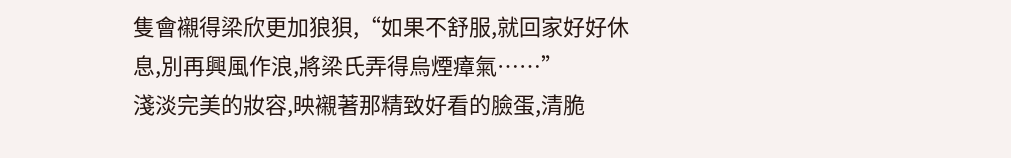隻會襯得梁欣更加狼狽,“如果不舒服,就回家好好休息,別再興風作浪,將梁氏弄得烏煙瘴氣……”
淺淡完美的妝容,映襯著那精致好看的臉蛋,清脆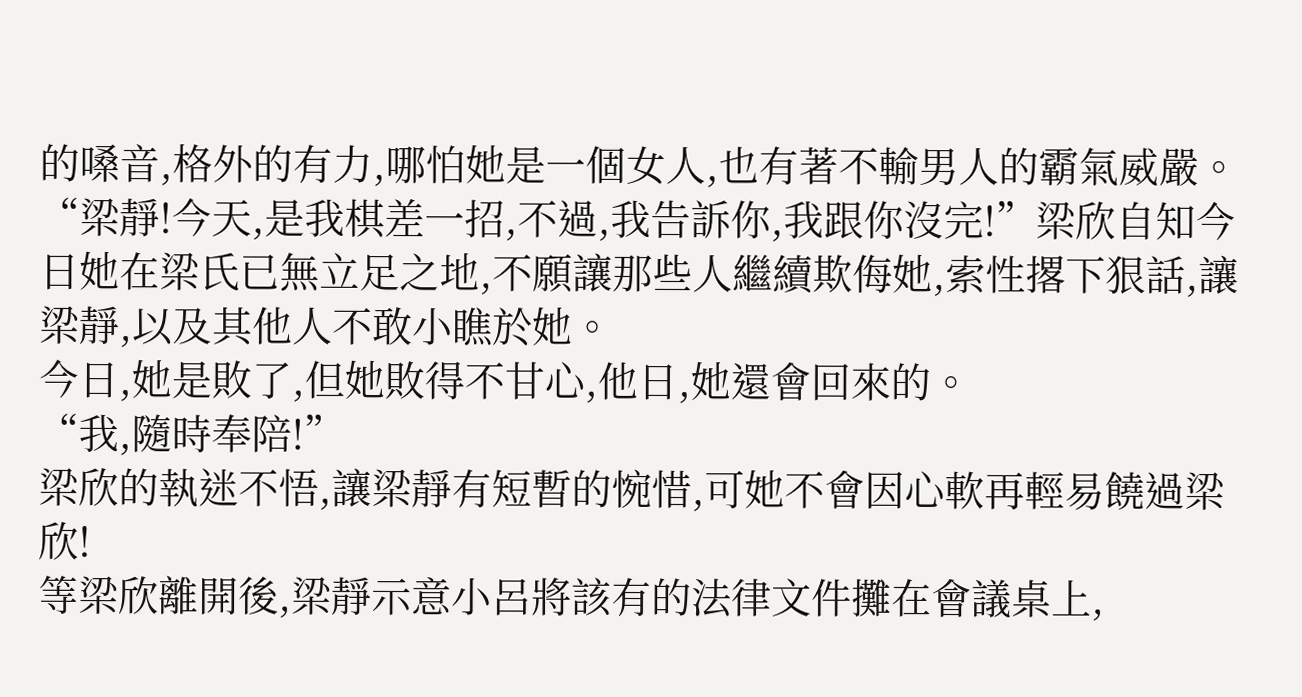的嗓音,格外的有力,哪怕她是一個女人,也有著不輸男人的霸氣威嚴。
“梁靜!今天,是我棋差一招,不過,我告訴你,我跟你沒完!”梁欣自知今日她在梁氏已無立足之地,不願讓那些人繼續欺侮她,索性撂下狠話,讓梁靜,以及其他人不敢小瞧於她。
今日,她是敗了,但她敗得不甘心,他日,她還會回來的。
“我,隨時奉陪!”
梁欣的執迷不悟,讓梁靜有短暫的惋惜,可她不會因心軟再輕易饒過梁欣!
等梁欣離開後,梁靜示意小呂將該有的法律文件攤在會議桌上,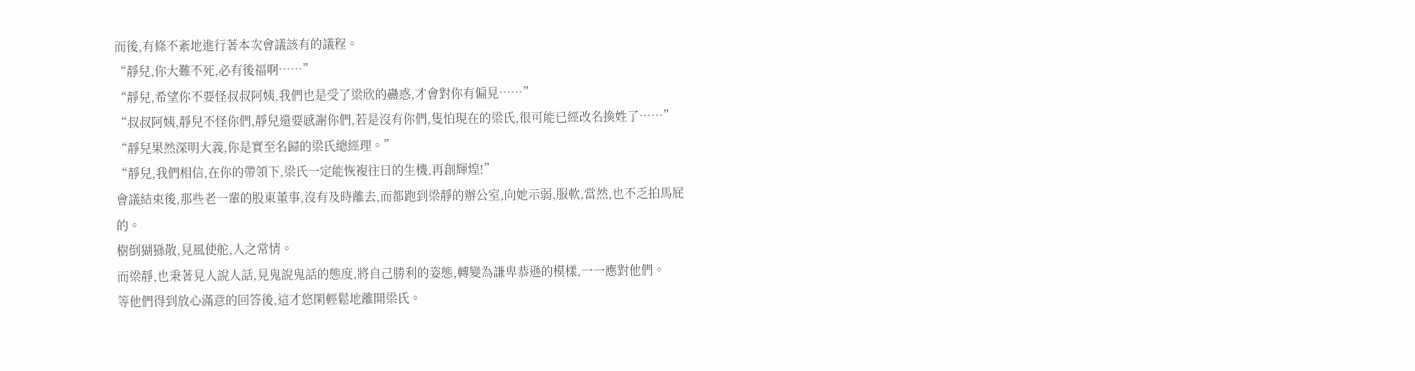而後,有條不紊地進行著本次會議該有的議程。
“靜兒,你大難不死,必有後福啊……”
“靜兒,希望你不要怪叔叔阿姨,我們也是受了梁欣的蠱惑,才會對你有偏見……”
“叔叔阿姨,靜兒不怪你們,靜兒還要感謝你們,若是沒有你們,隻怕現在的梁氏,很可能已經改名換姓了……”
“靜兒果然深明大義,你是實至名歸的梁氏總經理。”
“靜兒,我們相信,在你的帶領下,梁氏一定能恢複往日的生機,再創輝煌!”
會議結束後,那些老一輩的股東董事,沒有及時離去,而都跑到梁靜的辦公室,向她示弱,服軟,當然,也不乏拍馬屁的。
樹倒猢猻散,見風使舵,人之常情。
而梁靜,也秉著見人說人話,見鬼說鬼話的態度,將自己勝利的姿態,轉變為謙卑恭遜的模樣,一一應對他們。
等他們得到放心滿意的回答後,這才悠閑輕鬆地離開梁氏。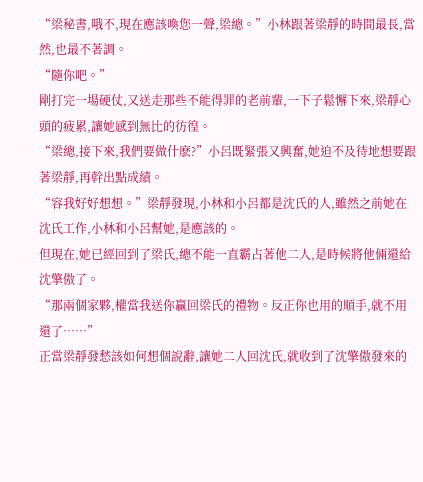“梁秘書,哦不,現在應該喚您一聲,梁總。”小林跟著梁靜的時間最長,當然,也最不著調。
“隨你吧。”
剛打完一場硬仗,又送走那些不能得罪的老前輩,一下子鬆懈下來,梁靜心頭的疲累,讓她感到無比的彷徨。
“梁總,接下來,我們要做什麽?”小呂既緊張又興奮,她迫不及待地想要跟著梁靜,再幹出點成績。
“容我好好想想。”梁靜發現,小林和小呂都是沈氏的人,雖然之前她在沈氏工作,小林和小呂幫她,是應該的。
但現在,她已經回到了梁氏,總不能一直霸占著他二人,是時候將他倆還給沈擎傲了。
“那兩個家夥,權當我送你贏回梁氏的禮物。反正你也用的順手,就不用還了……”
正當梁靜發愁該如何想個說辭,讓她二人回沈氏,就收到了沈擎傲發來的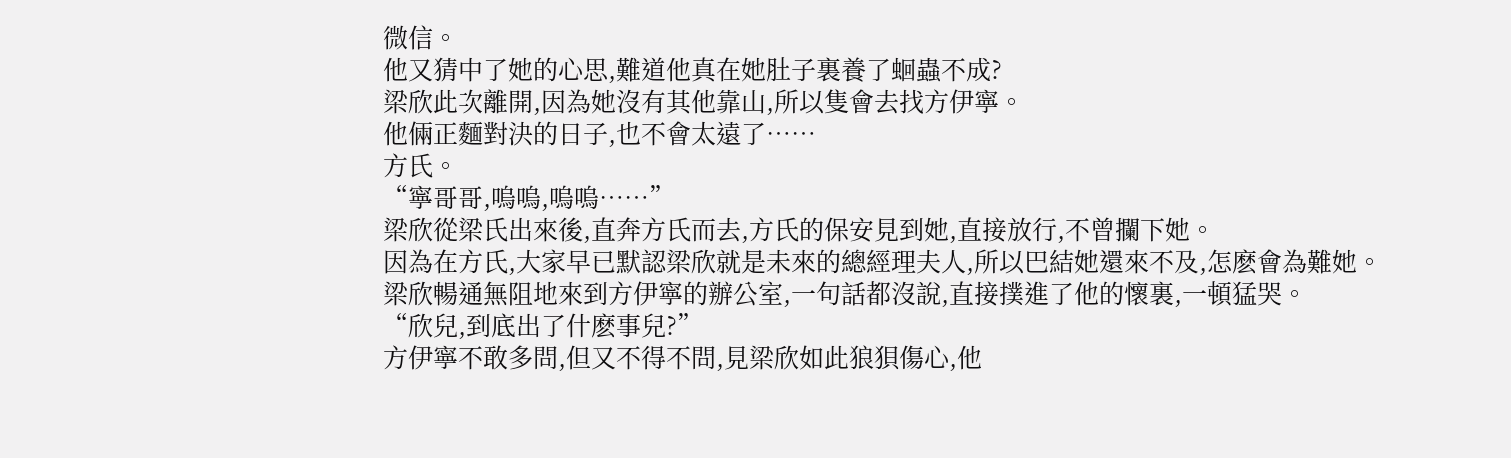微信。
他又猜中了她的心思,難道他真在她肚子裏養了蛔蟲不成?
梁欣此次離開,因為她沒有其他靠山,所以隻會去找方伊寧。
他倆正麵對決的日子,也不會太遠了……
方氏。
“寧哥哥,嗚嗚,嗚嗚……”
梁欣從梁氏出來後,直奔方氏而去,方氏的保安見到她,直接放行,不曾攔下她。
因為在方氏,大家早已默認梁欣就是未來的總經理夫人,所以巴結她還來不及,怎麽會為難她。
梁欣暢通無阻地來到方伊寧的辦公室,一句話都沒說,直接撲進了他的懷裏,一頓猛哭。
“欣兒,到底出了什麽事兒?”
方伊寧不敢多問,但又不得不問,見梁欣如此狼狽傷心,他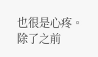也很是心疼。
除了之前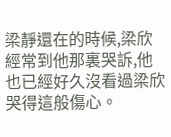梁靜還在的時候,梁欣經常到他那裏哭訴,他也已經好久沒看過梁欣哭得這般傷心。